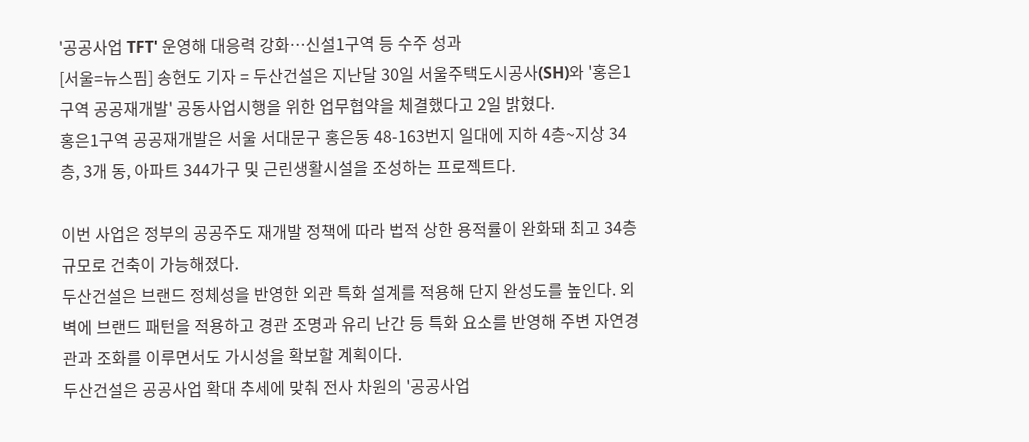'공공사업 TFT' 운영해 대응력 강화…신설1구역 등 수주 성과
[서울=뉴스핌] 송현도 기자 = 두산건설은 지난달 30일 서울주택도시공사(SH)와 '홍은1구역 공공재개발' 공동사업시행을 위한 업무협약을 체결했다고 2일 밝혔다.
홍은1구역 공공재개발은 서울 서대문구 홍은동 48-163번지 일대에 지하 4층~지상 34층, 3개 동, 아파트 344가구 및 근린생활시설을 조성하는 프로젝트다.

이번 사업은 정부의 공공주도 재개발 정책에 따라 법적 상한 용적률이 완화돼 최고 34층 규모로 건축이 가능해졌다.
두산건설은 브랜드 정체성을 반영한 외관 특화 설계를 적용해 단지 완성도를 높인다. 외벽에 브랜드 패턴을 적용하고 경관 조명과 유리 난간 등 특화 요소를 반영해 주변 자연경관과 조화를 이루면서도 가시성을 확보할 계획이다.
두산건설은 공공사업 확대 추세에 맞춰 전사 차원의 '공공사업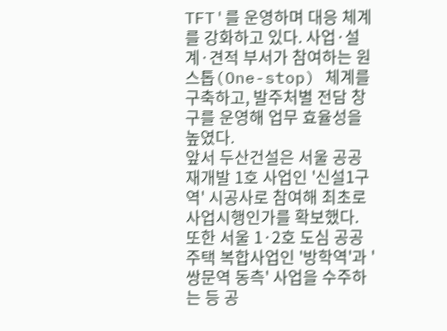TFT'를 운영하며 대응 체계를 강화하고 있다. 사업·설계·견적 부서가 참여하는 원스톱(One-stop) 체계를 구축하고, 발주처별 전담 창구를 운영해 업무 효율성을 높였다.
앞서 두산건설은 서울 공공재개발 1호 사업인 '신설1구역' 시공사로 참여해 최초로 사업시행인가를 확보했다. 또한 서울 1·2호 도심 공공주택 복합사업인 '방학역'과 '쌍문역 동측' 사업을 수주하는 등 공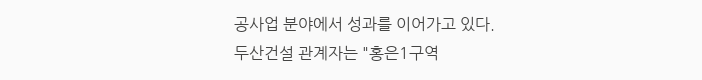공사업 분야에서 성과를 이어가고 있다.
두산건설 관계자는 "홍은1구역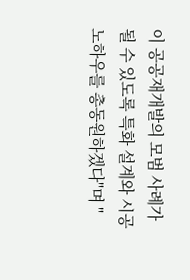이 공공재개발의 모범 사례가 될 수 있도록 특화 설계와 시공 노하우를 총동원하겠다"며 "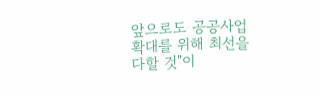앞으로도 공공사업 확대를 위해 최선을 다할 것"이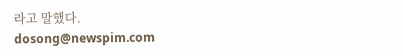라고 말했다.
dosong@newspim.com